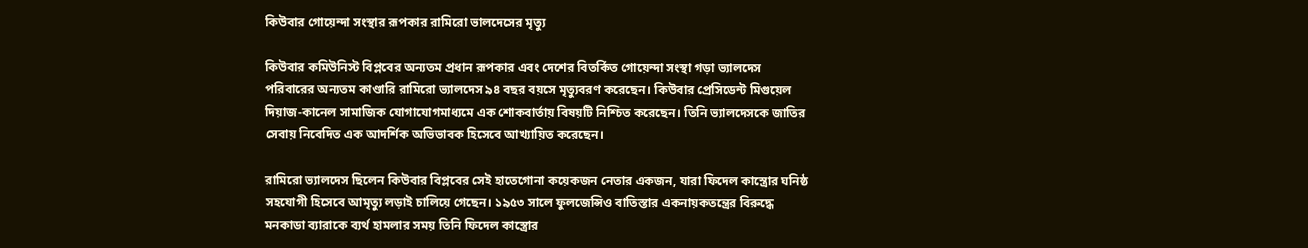কিউবার গোয়েন্দা সংস্থার রূপকার রামিরো ভালদেসের মৃত্যু

কিউবার কমিউনিস্ট বিপ্লবের অন্যতম প্রধান রূপকার এবং দেশের বিতর্কিত গোয়েন্দা সংস্থা গড়া ভ্যালদেস পরিবারের অন্যতম কাণ্ডারি রামিরো ভ্যালদেস ৯৪ বছর বয়সে মৃত্যুবরণ করেছেন। কিউবার প্রেসিডেন্ট মিগুয়েল দিয়াজ-কানেল সামাজিক যোগাযোগমাধ্যমে এক শোকবার্তায় বিষয়টি নিশ্চিত করেছেন। তিনি ভ্যালদেসকে জাতির সেবায় নিবেদিত এক আদর্শিক অভিভাবক হিসেবে আখ্যায়িত করেছেন।

রামিরো ভ্যালদেস ছিলেন কিউবার বিপ্লবের সেই হাতেগোনা কয়েকজন নেতার একজন, যারা ফিদেল কাস্ত্রোর ঘনিষ্ঠ সহযোগী হিসেবে আমৃত্যু লড়াই চালিয়ে গেছেন। ১৯৫৩ সালে ফুলজেন্সিও বাতিস্তার একনায়কতন্ত্রের বিরুদ্ধে মনকাডা ব্যারাকে ব্যর্থ হামলার সময় তিনি ফিদেল কাস্ত্রোর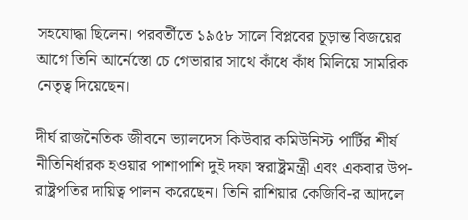সহযোদ্ধা ছিলেন। পরবর্তীতে ১৯৫৮ সালে বিপ্লবের চূড়ান্ত বিজয়ের আগে তিনি আর্নেস্তো চে গেভারার সাথে কাঁধে কাঁধ মিলিয়ে সামরিক নেতৃত্ব দিয়েছেন।

দীর্ঘ রাজনৈতিক জীবনে ভ্যালদেস কিউবার কমিউনিস্ট পার্টির শীর্ষ নীতিনির্ধারক হওয়ার পাশাপাশি দুই দফা স্বরাষ্ট্রমন্ত্রী এবং একবার উপ-রাষ্ট্রপতির দায়িত্ব পালন করেছেন। তিনি রাশিয়ার কেজিবি-র আদলে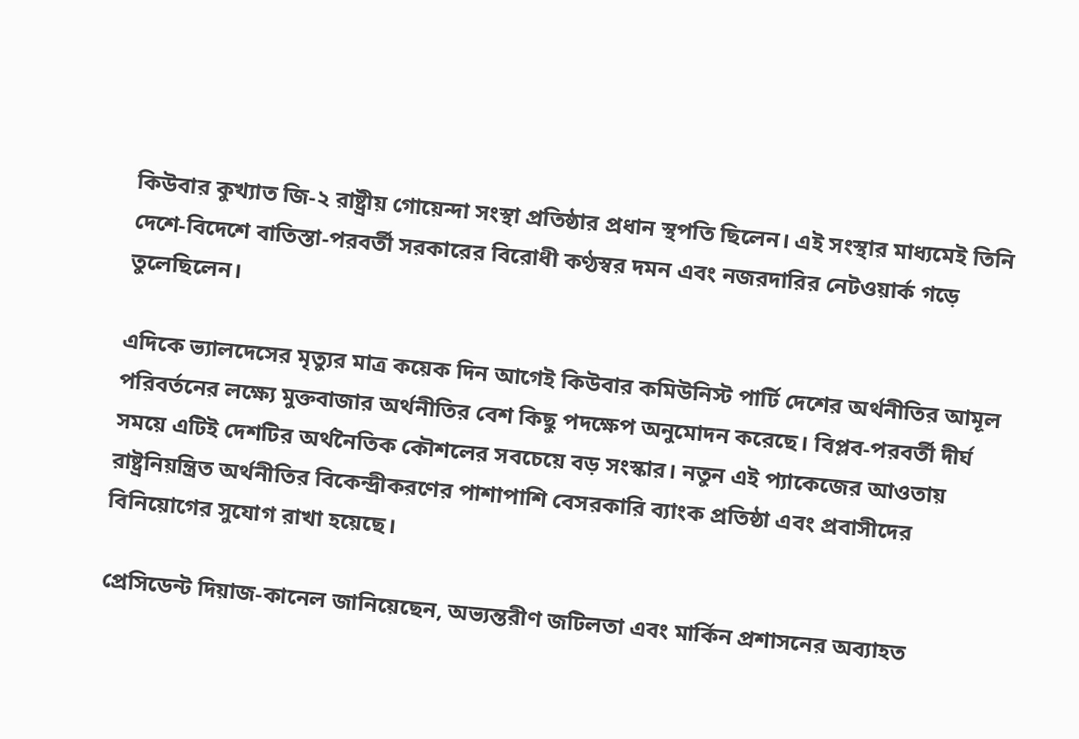কিউবার কুখ্যাত জি-২ রাষ্ট্রীয় গোয়েন্দা সংস্থা প্রতিষ্ঠার প্রধান স্থপতি ছিলেন। এই সংস্থার মাধ্যমেই তিনি দেশে-বিদেশে বাতিস্তা-পরবর্তী সরকারের বিরোধী কণ্ঠস্বর দমন এবং নজরদারির নেটওয়ার্ক গড়ে তুলেছিলেন।

এদিকে ভ্যালদেসের মৃত্যুর মাত্র কয়েক দিন আগেই কিউবার কমিউনিস্ট পার্টি দেশের অর্থনীতির আমূল পরিবর্তনের লক্ষ্যে মুক্তবাজার অর্থনীতির বেশ কিছু পদক্ষেপ অনুমোদন করেছে। বিপ্লব-পরবর্তী দীর্ঘ সময়ে এটিই দেশটির অর্থনৈতিক কৌশলের সবচেয়ে বড় সংস্কার। নতুন এই প্যাকেজের আওতায় রাষ্ট্রনিয়ন্ত্রিত অর্থনীতির বিকেন্দ্রীকরণের পাশাপাশি বেসরকারি ব্যাংক প্রতিষ্ঠা এবং প্রবাসীদের বিনিয়োগের সুযোগ রাখা হয়েছে।

প্রেসিডেন্ট দিয়াজ-কানেল জানিয়েছেন, অভ্যন্তরীণ জটিলতা এবং মার্কিন প্রশাসনের অব্যাহত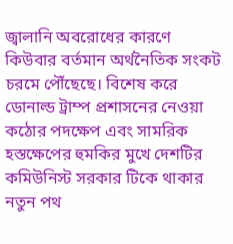জ্বালানি অবরোধের কারণে কিউবার বর্তমান অর্থনৈতিক সংকট চরমে পৌঁছেছে। বিশেষ করে ডোনাল্ড ট্রাম্প প্রশাসনের নেওয়া কঠোর পদক্ষেপ এবং সামরিক হস্তক্ষেপের হুমকির মুখে দেশটির কমিউনিস্ট সরকার টিকে থাকার নতুন পথ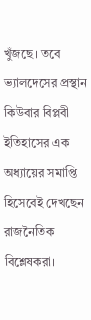খুঁজছে। তবে ভ্যালদেসের প্রস্থান কিউবার বিপ্লবী ইতিহাসের এক অধ্যায়ের সমাপ্তি হিসেবেই দেখছেন রাজনৈতিক বিশ্লেষকরা।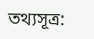তথ্যসূত্র: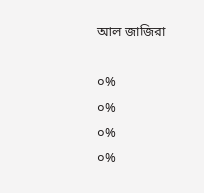আল জাজিরা

০%
০%
০%
০%